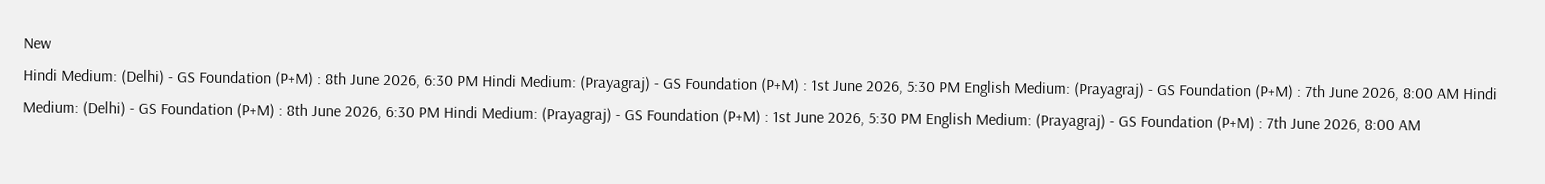New
Hindi Medium: (Delhi) - GS Foundation (P+M) : 8th June 2026, 6:30 PM Hindi Medium: (Prayagraj) - GS Foundation (P+M) : 1st June 2026, 5:30 PM English Medium: (Prayagraj) - GS Foundation (P+M) : 7th June 2026, 8:00 AM Hindi Medium: (Delhi) - GS Foundation (P+M) : 8th June 2026, 6:30 PM Hindi Medium: (Prayagraj) - GS Foundation (P+M) : 1st June 2026, 5:30 PM English Medium: (Prayagraj) - GS Foundation (P+M) : 7th June 2026, 8:00 AM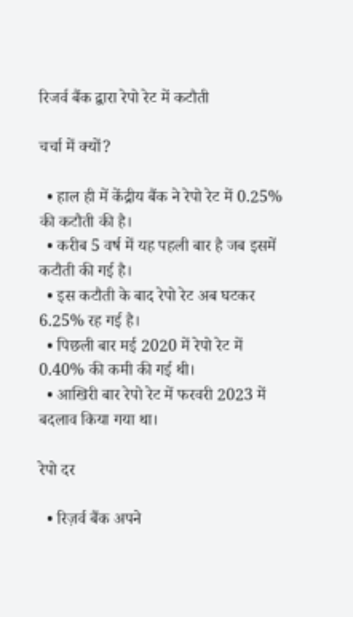रिजर्व बैंक द्वारा रेपो रेट में कटौती

चर्चा में क्यों?

  • हाल ही में केंद्रीय बैंक ने रेपो रेट में 0.25% की कटौती की है।
  • करीब 5 वर्ष में यह पहली बार है जब इसमें कटौती की गई है।
  • इस कटौती के बाद रेपो रेट अब घटकर 6.25% रह गई है।
  • पिछली बार मई 2020 में रेपो रेट में 0.40% की कमी की गई थी।
  • आखिरी बार रेपो रेट में फरवरी 2023 में बदलाव किया गया था।

रेपो दर

  • रिज़र्व बैंक अपने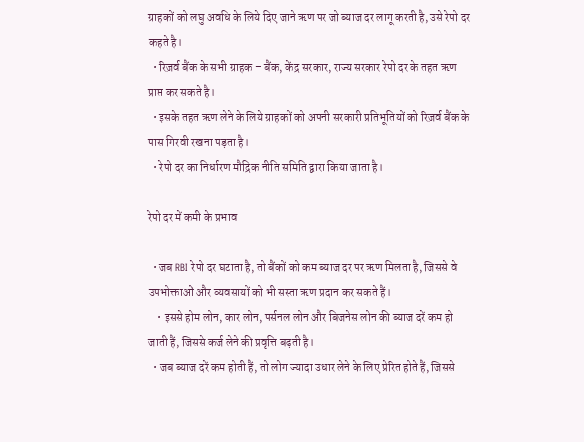ग्राहकों को लघु अवधि के लिये दिए जाने ऋण पर जो ब्याज दर लागू करती है, उसे रेपो दर कहते है।
  • रिज़र्व बैंक के सभी ग्राहक – बैंक, केंद्र सरकार, राज्य सरकार रेपो दर के तहत ऋण प्राप्त कर सकते है।
  • इसके तहत ऋण लेने के लिये ग्राहकों को अपनी सरकारी प्रतिभूतियों को रिज़र्व बैंक के पास गिरवी रखना पड़ता है।
  • रेपो दर का निर्धारण मौद्रिक नीति समिति द्वारा किया जाता है।

रेपो दर में कमी के प्रभाव

  • जब RBI रेपो दर घटाता है, तो बैंकों को कम ब्याज दर पर ऋण मिलता है, जिससे वे उपभोक्ताओं और व्यवसायों को भी सस्ता ऋण प्रदान कर सकते हैं।
    • इससे होम लोन, कार लोन, पर्सनल लोन और बिजनेस लोन की ब्याज दरें कम हो जाती हैं, जिससे कर्ज लेने की प्रवृत्ति बढ़ती है।
  • जब ब्याज दरें कम होती हैं, तो लोग ज्यादा उधार लेने के लिए प्रेरित होते हैं, जिससे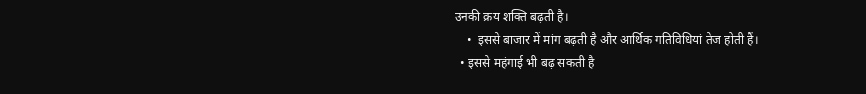उनकी क्रय शक्ति बढ़ती है।
    •  इससे बाजार में मांग बढ़ती है और आर्थिक गतिविधियां तेज होती हैं।
  • इससे महंगाई भी बढ़ सकती है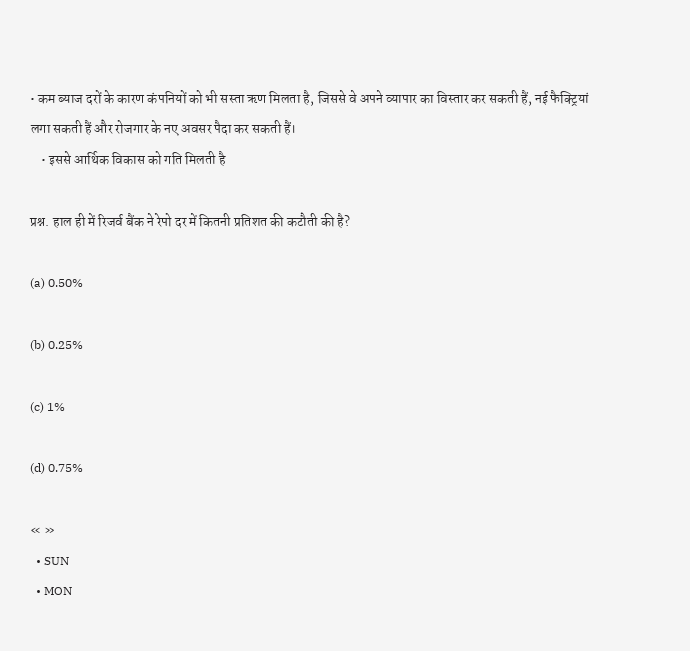• कम ब्याज दरों के कारण कंपनियों को भी सस्ता ऋण मिलता है, जिससे वे अपने व्यापार का विस्तार कर सकती हैं, नई फैक्ट्रियां लगा सकती हैं और रोजगार के नए अवसर पैदा कर सकती हैं।
    • इससे आर्थिक विकास को गति मिलती है

प्रश्न. हाल ही में रिजर्व बैंक ने रेपो दर में कितनी प्रतिशत की कटौती की है?

(a) 0.50%

(b) 0.25%

(c) 1%

(d) 0.75%

« »
  • SUN
  • MON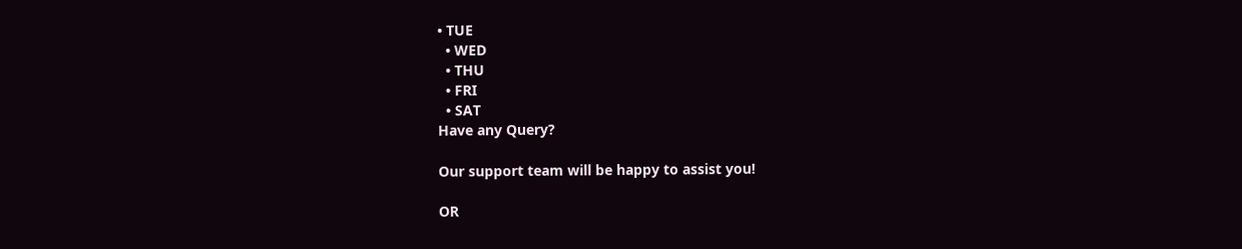• TUE
  • WED
  • THU
  • FRI
  • SAT
Have any Query?

Our support team will be happy to assist you!

OR